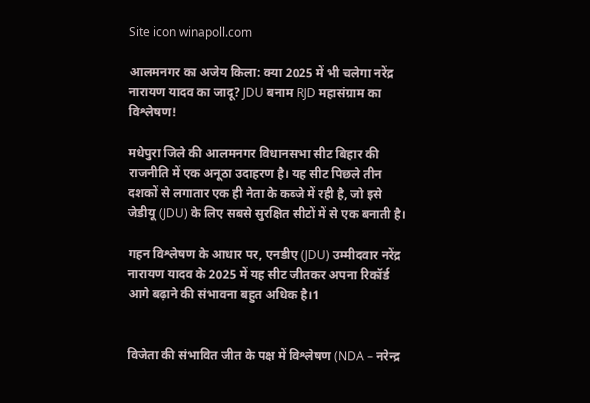Site icon winapoll.com

आलमनगर का अजेय किला: क्या 2025 में भी चलेगा नरेंद्र नारायण यादव का जादू? JDU बनाम RJD महासंग्राम का विश्लेषण!

मधेपुरा जिले की आलमनगर विधानसभा सीट बिहार की राजनीति में एक अनूठा उदाहरण है। यह सीट पिछले तीन दशकों से लगातार एक ही नेता के कब्जे में रही है, जो इसे जेडीयू (JDU) के लिए सबसे सुरक्षित सीटों में से एक बनाती है।

गहन विश्लेषण के आधार पर, एनडीए (JDU) उम्मीदवार नरेंद्र नारायण यादव के 2025 में यह सीट जीतकर अपना रिकॉर्ड आगे बढ़ाने की संभावना बहुत अधिक है।1


विजेता की संभावित जीत के पक्ष में विश्लेषण (NDA – नरेन्द्र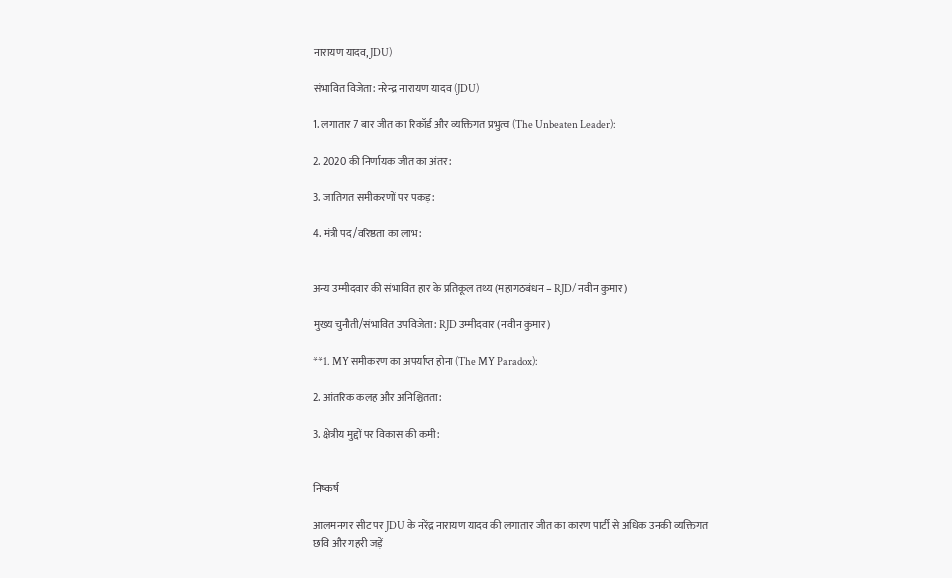नारायण यादव, JDU)

संभावित विजेता: नरेन्द्र नारायण यादव (JDU)

1. लगातार 7 बार जीत का रिकॉर्ड और व्यक्तिगत प्रभुत्व (The Unbeaten Leader):

2. 2020 की निर्णायक जीत का अंतर:

3. जातिगत समीकरणों पर पकड़:

4. मंत्री पद/वरिष्ठता का लाभ:


अन्य उम्मीदवार की संभावित हार के प्रतिकूल तथ्य (महागठबंधन – RJD/नवीन कुमार)

मुख्य चुनौती/संभावित उपविजेता: RJD उम्मीदवार (नवीन कुमार)

**1. MY समीकरण का अपर्याप्त होना (The MY Paradox):

2. आंतरिक कलह और अनिश्चितता:

3. क्षेत्रीय मुद्दों पर विकास की कमी:


निष्कर्ष

आलमनगर सीट पर JDU के नरेंद्र नारायण यादव की लगातार जीत का कारण पार्टी से अधिक उनकी व्यक्तिगत छवि और गहरी जड़ें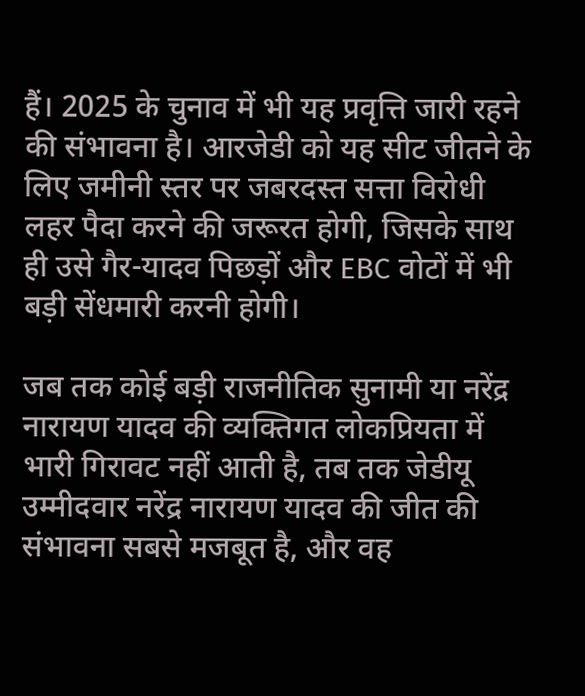हैं। 2025 के चुनाव में भी यह प्रवृत्ति जारी रहने की संभावना है। आरजेडी को यह सीट जीतने के लिए जमीनी स्तर पर जबरदस्त सत्ता विरोधी लहर पैदा करने की जरूरत होगी, जिसके साथ ही उसे गैर-यादव पिछड़ों और EBC वोटों में भी बड़ी सेंधमारी करनी होगी।

जब तक कोई बड़ी राजनीतिक सुनामी या नरेंद्र नारायण यादव की व्यक्तिगत लोकप्रियता में भारी गिरावट नहीं आती है, तब तक जेडीयू उम्मीदवार नरेंद्र नारायण यादव की जीत की संभावना सबसे मजबूत है, और वह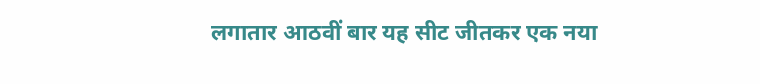लगातार आठवीं बार यह सीट जीतकर एक नया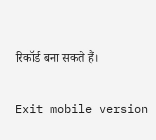रिकॉर्ड बना सकते हैं।

Exit mobile version